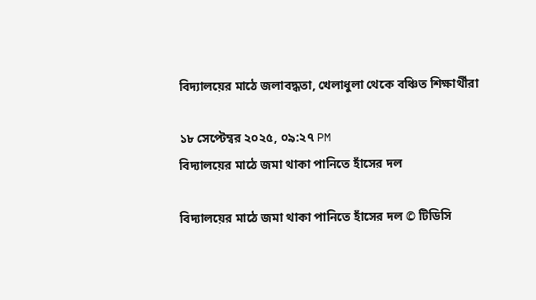বিদ্যালয়ের মাঠে জলাবদ্ধতা, খেলাধুলা থেকে বঞ্চিত শিক্ষার্থীরা

১৮ সেপ্টেম্বর ২০২৫, ০৯:২৭ PM
বিদ্যালয়ের মাঠে জমা থাকা পানিতে হাঁসের দল

বিদ্যালয়ের মাঠে জমা থাকা পানিতে হাঁসের দল © টিডিসি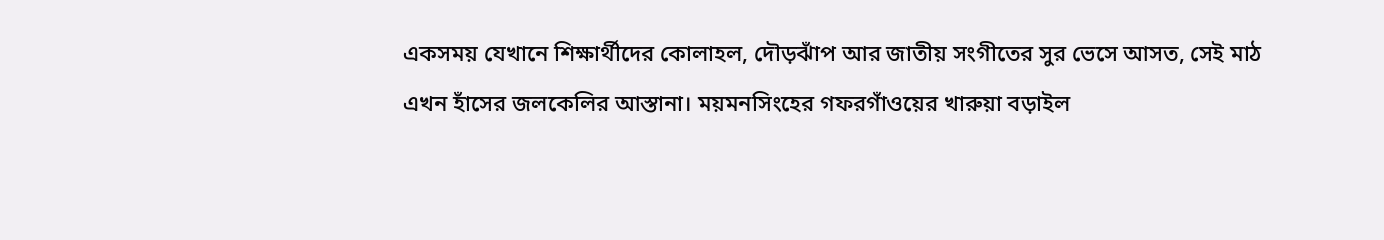একসময় যেখানে শিক্ষার্থীদের কোলাহল, দৌড়ঝাঁপ আর জাতীয় সংগীতের সুর ভেসে আসত, সেই মাঠ এখন হাঁসের জলকেলির আস্তানা। ময়মনসিংহের গফরগাঁওয়ের খারুয়া বড়াইল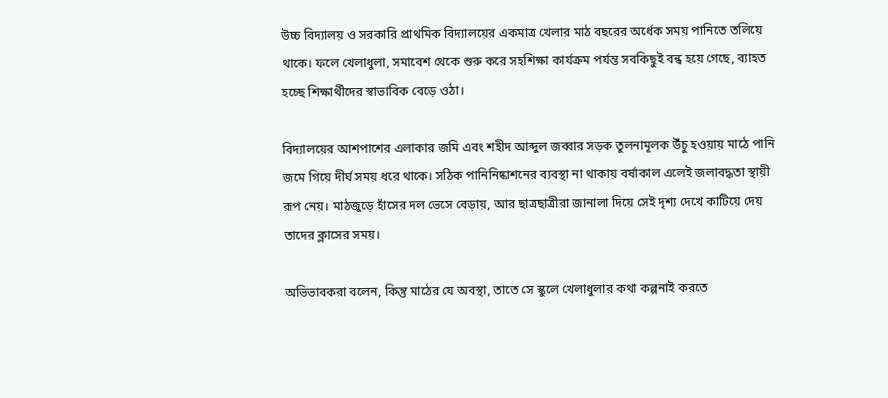উচ্চ বিদ্যালয় ও সরকারি প্রাথমিক বিদ্যালয়ের একমাত্র খেলার মাঠ বছরের অর্ধেক সময় পানিতে তলিয়ে থাকে। ফলে খেলাধুলা, সমাবেশ থেকে শুরু করে সহশিক্ষা কার্যক্রম পর্যন্ত সবকিছুই বন্ধ হয়ে গেছে, ব্যাহত হচ্ছে শিক্ষার্থীদের স্বাভাবিক বেড়ে ওঠা।

বিদ্যালয়ের আশপাশের এলাকার জমি এবং শহীদ আব্দুল জব্বার সড়ক তুলনামূলক উঁচু হওয়ায় মাঠে পানি জমে গিয়ে দীর্ঘ সময় ধরে থাকে। সঠিক পানিনিষ্কাশনের ব্যবস্থা না থাকায় বর্ষাকাল এলেই জলাবদ্ধতা স্থায়ী রূপ নেয়। মাঠজুড়ে হাঁসের দল ভেসে বেড়ায়, আর ছাত্রছাত্রীরা জানালা দিয়ে সেই দৃশ্য দেখে কাটিয়ে দেয় তাদের ক্লাসের সময়।

অভিভাবকরা বলেন, কিন্তু মাঠের যে অবস্থা, তাতে সে স্কুলে খেলাধুলার কথা কল্পনাই করতে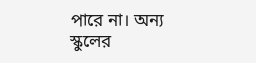পারে না। অন্য স্কুলের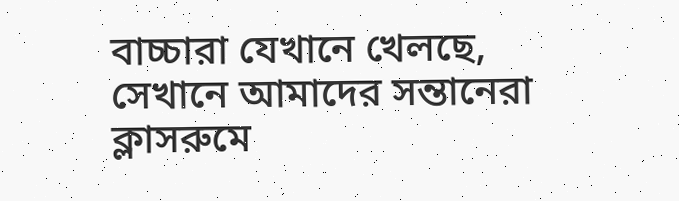বাচ্চারা যেখানে খেলছে, সেখানে আমাদের সন্তানেরা ক্লাসরুমে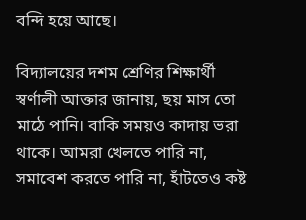বন্দি হয়ে আছে।

বিদ্যালয়ের দশম শ্রেণির শিক্ষার্থী স্বর্ণালী আক্তার জানায়, ছয় মাস তো মাঠে পানি। বাকি সময়ও কাদায় ভরা থাকে। আমরা খেলতে পারি না, সমাবেশ করতে পারি না, হাঁটতেও কষ্ট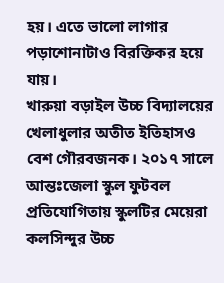হয়। এতে ভালো লাগার পড়াশোনাটাও বিরক্তিকর হয়ে যায়।
খারুয়া বড়াইল উচ্চ বিদ্যালয়ের খেলাধুলার অতীত ইতিহাসও বেশ গৌরবজনক। ২০১৭ সালে আন্তঃজেলা স্কুল ফুটবল প্রতিযোগিতায় স্কুলটির মেয়েরা কলসিন্দুর উচ্চ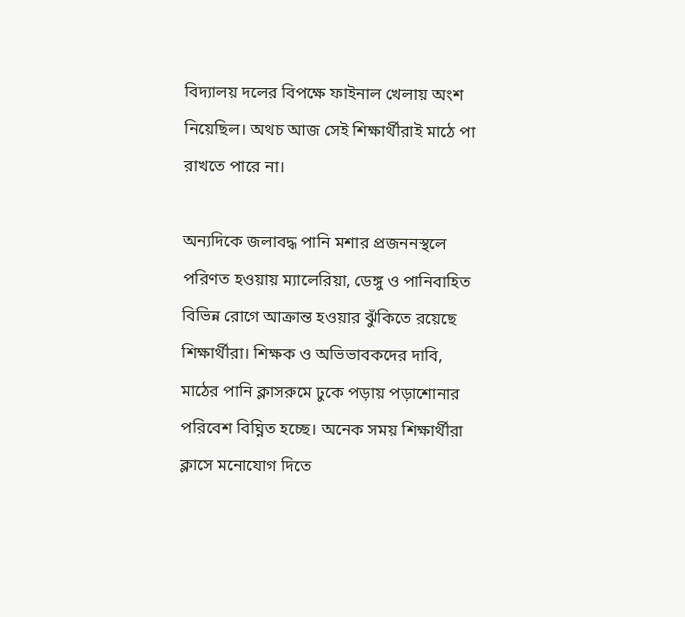বিদ্যালয় দলের বিপক্ষে ফাইনাল খেলায় অংশ নিয়েছিল। অথচ আজ সেই শিক্ষার্থীরাই মাঠে পা রাখতে পারে না।

অন্যদিকে জলাবদ্ধ পানি মশার প্রজননস্থলে পরিণত হওয়ায় ম্যালেরিয়া, ডেঙ্গু ও পানিবাহিত বিভিন্ন রোগে আক্রান্ত হওয়ার ঝুঁকিতে রয়েছে শিক্ষার্থীরা। শিক্ষক ও অভিভাবকদের দাবি, মাঠের পানি ক্লাসরুমে ঢুকে পড়ায় পড়াশোনার পরিবেশ বিঘ্নিত হচ্ছে। অনেক সময় শিক্ষার্থীরা ক্লাসে মনোযোগ দিতে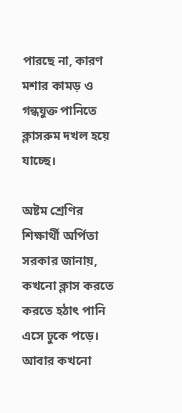পারছে না, কারণ মশার কামড় ও গন্ধযুক্ত পানিতে ক্লাসরুম দখল হয়ে যাচ্ছে।

অষ্টম শ্রেণির শিক্ষার্থী অর্পিতা সরকার জানায়, কখনো ক্লাস করতে করতে হঠাৎ পানি এসে ঢুকে পড়ে। আবার কখনো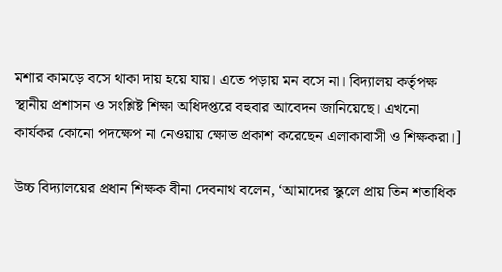মশার কামড়ে বসে থাকা দায় হয়ে যায়। এতে পড়ায় মন বসে না। বিদ্যালয় কর্তৃপক্ষ স্থানীয় প্রশাসন ও সংশ্লিষ্ট শিক্ষা অধিদপ্তরে বহুবার আবেদন জানিয়েছে। এখনো কার্যকর কোনো পদক্ষেপ না নেওয়ায় ক্ষোভ প্রকাশ করেছেন এলাকাবাসী ও শিক্ষকরা।]

উচ্চ বিদ্যালয়ের প্রধান শিক্ষক বীনা দেবনাথ বলেন, ‘আমাদের স্কুলে প্রায় তিন শতাধিক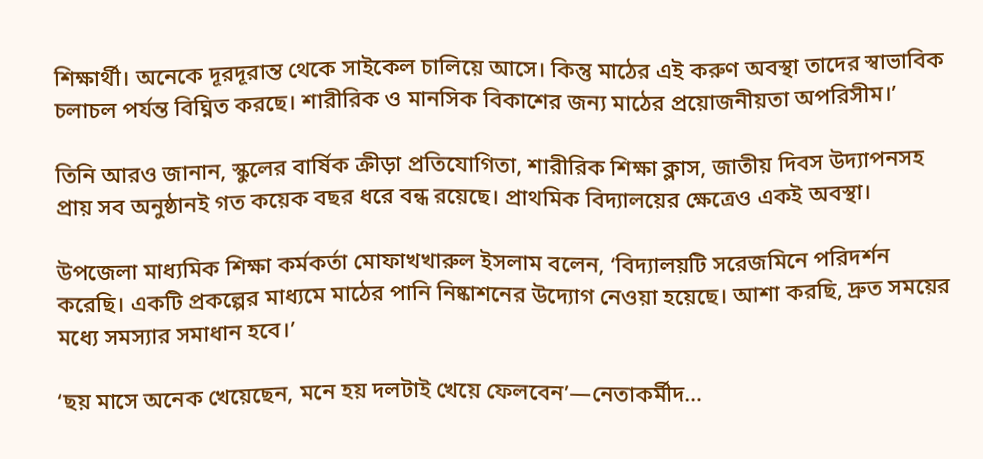শিক্ষার্থী। অনেকে দূরদূরান্ত থেকে সাইকেল চালিয়ে আসে। কিন্তু মাঠের এই করুণ অবস্থা তাদের স্বাভাবিক চলাচল পর্যন্ত বিঘ্নিত করছে। শারীরিক ও মানসিক বিকাশের জন্য মাঠের প্রয়োজনীয়তা অপরিসীম।’

তিনি আরও জানান, স্কুলের বার্ষিক ক্রীড়া প্রতিযোগিতা, শারীরিক শিক্ষা ক্লাস, জাতীয় দিবস উদ্যাপনসহ প্রায় সব অনুষ্ঠানই গত কয়েক বছর ধরে বন্ধ রয়েছে। প্রাথমিক বিদ্যালয়ের ক্ষেত্রেও একই অবস্থা।

উপজেলা মাধ্যমিক শিক্ষা কর্মকর্তা মোফাখখারুল ইসলাম বলেন, ‘বিদ্যালয়টি সরেজমিনে পরিদর্শন করেছি। একটি প্রকল্পের মাধ্যমে মাঠের পানি নিষ্কাশনের উদ্যোগ নেওয়া হয়েছে। আশা করছি, দ্রুত সময়ের মধ্যে সমস্যার সমাধান হবে।’

‘ছয় মাসে অনেক খেয়েছেন, মনে হয় দলটাই খেয়ে ফেলবেন’—নেতাকর্মীদ…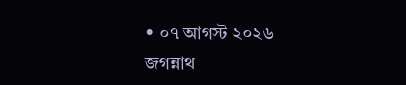• ০৭ আগস্ট ২০২৬
জগন্নাথ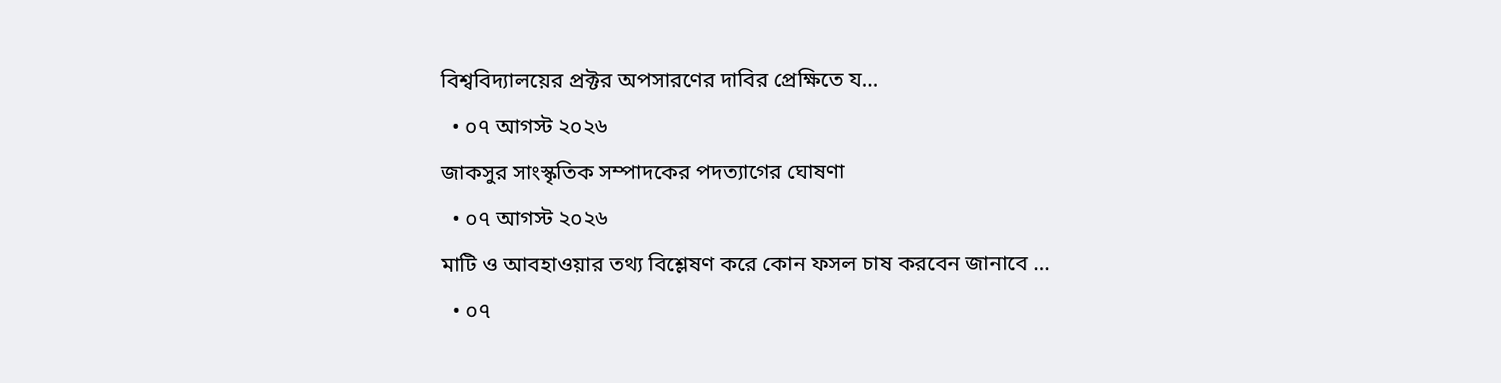বিশ্ববিদ্যালয়ের প্রক্টর অপসারণের দাবির প্রেক্ষিতে য…
  • ০৭ আগস্ট ২০২৬
জাকসুর সাংস্কৃতিক সম্পাদকের পদত্যাগের ঘোষণা
  • ০৭ আগস্ট ২০২৬
মাটি ও আবহাওয়ার তথ্য বিশ্লেষণ করে কোন ফসল চাষ করবেন জানাবে …
  • ০৭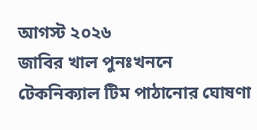আগস্ট ২০২৬
জাবির খাল পুনঃখননে টেকনিক্যাল টিম পাঠানোর ঘোষণা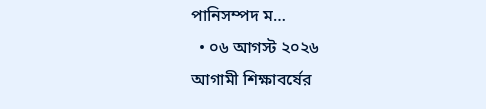পানিসম্পদ ম…
  • ০৬ আগস্ট ২০২৬
আগামী শিক্ষাবর্ষের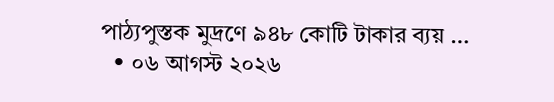পাঠ্যপুস্তক মুদ্রণে ৯৪৮ কোটি টাকার ব্যয় …
  • ০৬ আগস্ট ২০২৬